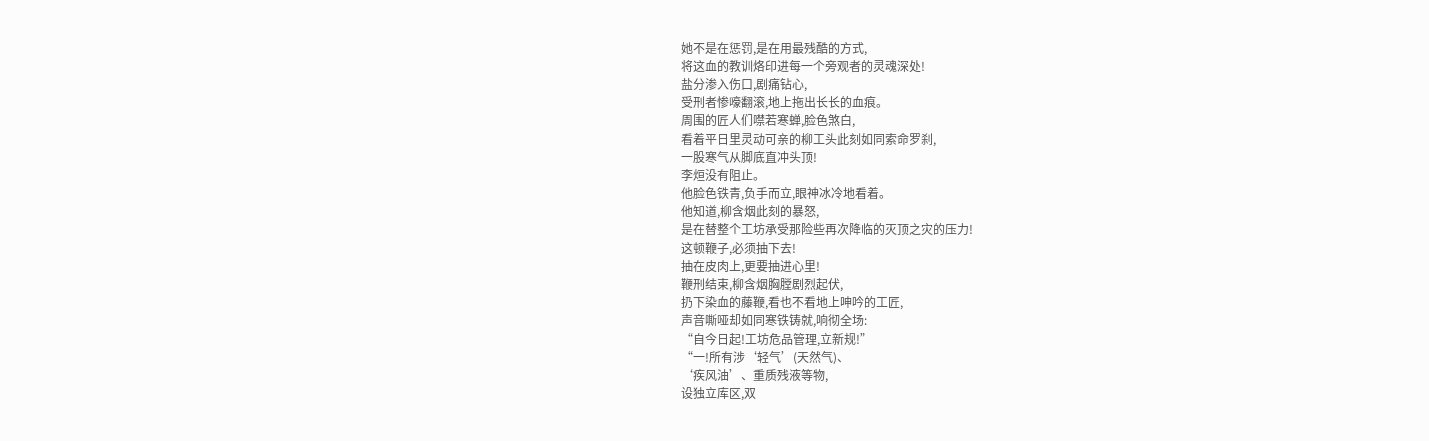她不是在惩罚,是在用最残酷的方式,
将这血的教训烙印进每一个旁观者的灵魂深处!
盐分渗入伤口,剧痛钻心,
受刑者惨嚎翻滚,地上拖出长长的血痕。
周围的匠人们噤若寒蝉,脸色煞白,
看着平日里灵动可亲的柳工头此刻如同索命罗刹,
一股寒气从脚底直冲头顶!
李烜没有阻止。
他脸色铁青,负手而立,眼神冰冷地看着。
他知道,柳含烟此刻的暴怒,
是在替整个工坊承受那险些再次降临的灭顶之灾的压力!
这顿鞭子,必须抽下去!
抽在皮肉上,更要抽进心里!
鞭刑结束,柳含烟胸膛剧烈起伏,
扔下染血的藤鞭,看也不看地上呻吟的工匠,
声音嘶哑却如同寒铁铸就,响彻全场:
“自今日起!工坊危品管理,立新规!”
“一!所有涉‘轻气’(天然气)、
‘疾风油’、重质残液等物,
设独立库区,双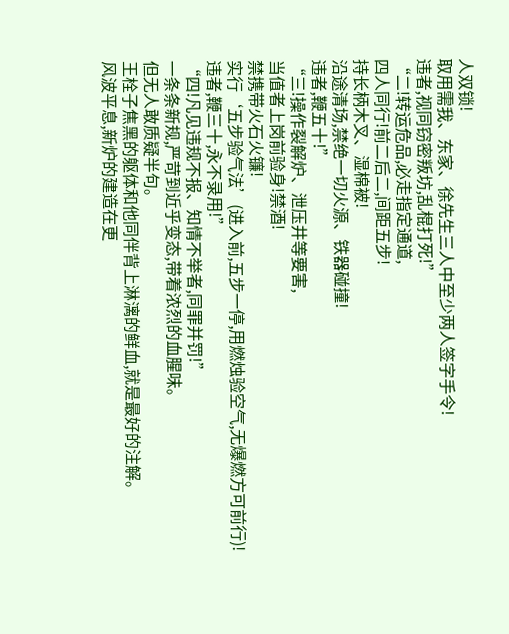人双锁!
取用需我、东家、徐先生三人中至少两人签字手令!
违者,视同窃密叛坊,乱棍打死!”
“二!转运危品,必走指定通道,
四人同行!前二后二,间距五步!
持长柄木叉、湿棉被!
沿途清场,禁绝一切火源、铁器碰撞!
违者,鞭五十!”
“三!操作裂解炉、泄压井等要害,
当值者上岗前验身!禁酒!
禁携带火石火镰!
实行‘五步验气法’(进入前,五步一停,用燃烛验空气,无爆燃方可前行)!
违者,鞭三十,永不录用!”
“四!凡见违规不报、知情不举者,同罪并罚!”
一条条新规,严苛到近乎变态,带着浓烈的血腥味。
但无人敢质疑半句。
王栓子焦黑的躯体和他同伴背上淋漓的鲜血,就是最好的注解。
风波平息,新炉的建造在更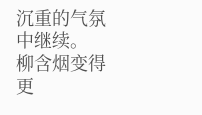沉重的气氛中继续。
柳含烟变得更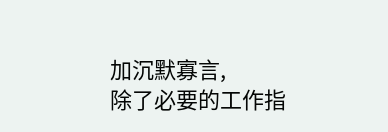加沉默寡言,
除了必要的工作指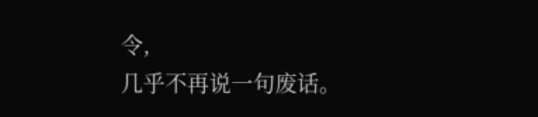令,
几乎不再说一句废话。